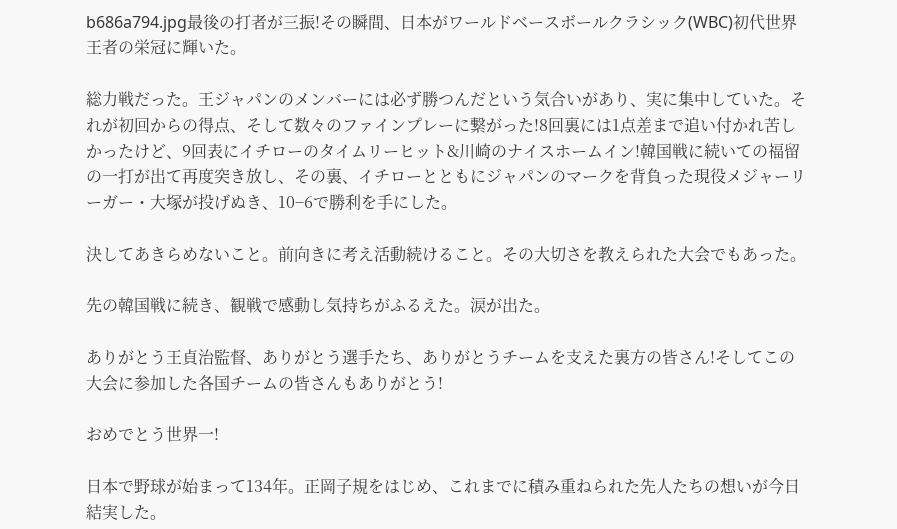b686a794.jpg最後の打者が三振!その瞬間、日本がワールドベースボールクラシック(WBC)初代世界王者の栄冠に輝いた。

総力戦だった。王ジャパンのメンバーには必ず勝つんだという気合いがあり、実に集中していた。それが初回からの得点、そして数々のファインプレーに繋がった!8回裏には1点差まで追い付かれ苦しかったけど、9回表にイチローのタイムリーヒット&川崎のナイスホームイン!韓国戦に続いての福留の一打が出て再度突き放し、その裏、イチローとともにジャパンのマークを背負った現役メジャーリーガー・大塚が投げぬき、10−6で勝利を手にした。

決してあきらめないこと。前向きに考え活動続けること。その大切さを教えられた大会でもあった。

先の韓国戦に続き、観戦で感動し気持ちがふるえた。涙が出た。

ありがとう王貞治監督、ありがとう選手たち、ありがとうチームを支えた裏方の皆さん!そしてこの大会に参加した各国チームの皆さんもありがとう!

おめでとう世界一!

日本で野球が始まって134年。正岡子規をはじめ、これまでに積み重ねられた先人たちの想いが今日結実した。